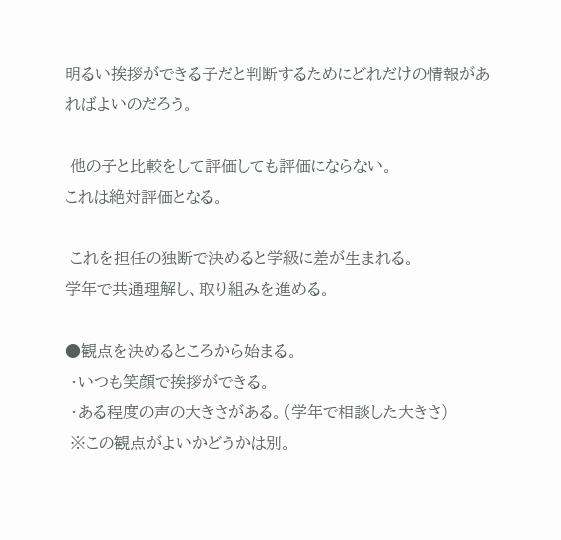明るい挨拶ができる子だと判断するためにどれだけの情報があればよいのだろう。

 他の子と比較をして評価しても評価にならない。
これは絶対評価となる。

 これを担任の独断で決めると学級に差が生まれる。
学年で共通理解し、取り組みを進める。

●観点を決めるところから始まる。
 ・いつも笑顔で挨拶ができる。
 ・ある程度の声の大きさがある。(学年で相談した大きさ)
 ※この観点がよいかどうかは別。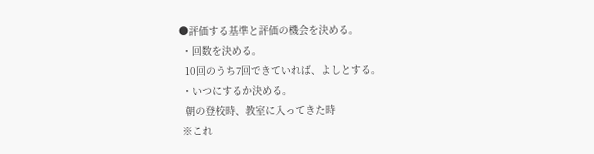●評価する基準と評価の機会を決める。
 ・回数を決める。
  10回のうち7回できていれば、よしとする。
 ・いつにするか決める。
  朝の登校時、教室に入ってきた時
 ※これ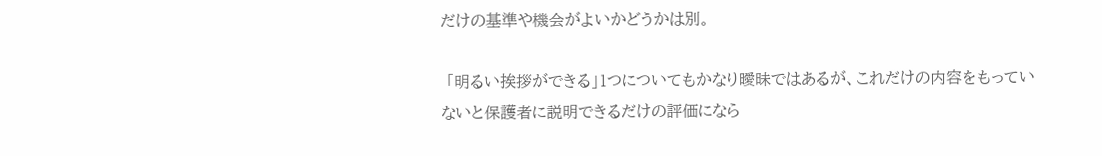だけの基準や機会がよいかどうかは別。

 「明るい挨拶ができる」1つについてもかなり曖昧ではあるが、これだけの内容をもっていないと保護者に説明できるだけの評価になら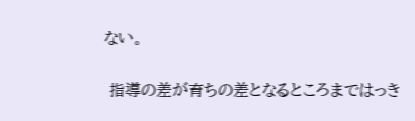ない。


 指導の差が育ちの差となるところまではっき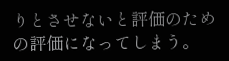りとさせないと評価のための評価になってしまう。